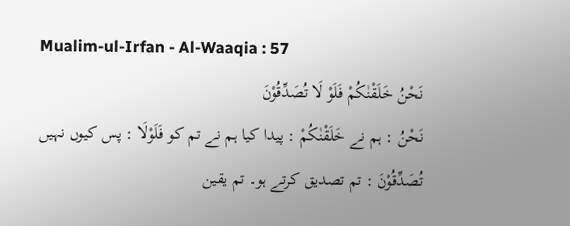Mualim-ul-Irfan - Al-Waaqia : 57
نَحْنُ خَلَقْنٰكُمْ فَلَوْ لَا تُصَدِّقُوْنَ
نَحْنُ : ہم نے خَلَقْنٰكُمْ : پیدا کیا ہم نے تم کو فَلَوْلَا : پس کیوں نہیں تُصَدِّقُوْنَ : تم تصدیق کرتے ہو۔ تم یقین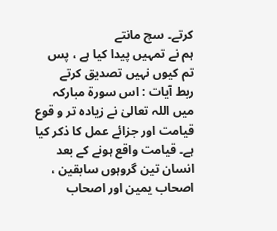کرتے۔ سچ مانتے
ہم نے تمہیں پیدا کیا ہے ، پس تم کیوں نہیں تصدیق کرتے
ربط آیات : اس سورة مبارکہ میں اللہ تعالیٰ نے زیادہ تر و قوع قیامت اور جزائے عمل کا ذکر کیا ہے۔ قیامت واقع ہونے کے بعد انسان تین گروہوں سابقین ، اصحاب یمین اور اصحاب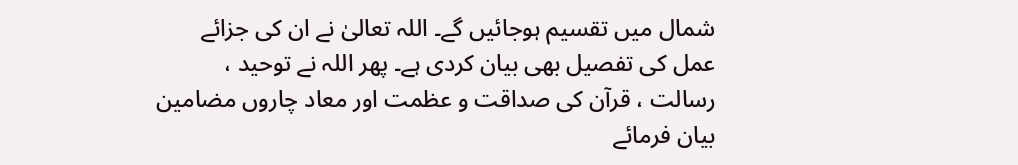شمال میں تقسیم ہوجائیں گے۔ اللہ تعالیٰ نے ان کی جزائے عمل کی تفصیل بھی بیان کردی ہے۔ پھر اللہ نے توحید ، رسالت ، قرآن کی صداقت و عظمت اور معاد چاروں مضامین بیان فرمائے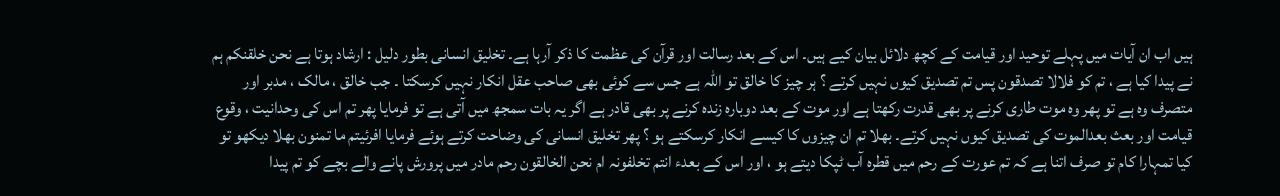ہیں اب ان آیات میں پہلے توحید اور قیامت کے کچھ دلائل بیان کیے ہیں۔ اس کے بعد رسالت اور قرآن کی عظمت کا ذکر آرہا ہے۔ تخلیق انسانی بطور دلیل : ارشاد ہوتا ہے نحن خلقنکم ہم نے پیدا کیا ہے ، تم کو فلالا تصدقون پس تم تصدیق کیوں نہیں کرتے ؟ ہر چیز کا خالق تو اللہ ہے جس سے کوئی بھی صاحب عقل انکار نہیں کرسکتا ۔ جب خالق ، مالک ، مدبر اور متصرف وہ ہے تو پھر وہ موت طاری کرنے پر بھی قدرت رکھتا ہے اور موت کے بعد دوبارہ زندہ کرنے پر بھی قادر ہے اگر یہ بات سمجھ میں آتی ہے تو فرمایا پھر تم اس کی وحدانیت ، وقوع قیامت اور بعث بعدالموت کی تصدیق کیوں نہیں کرتے۔ بھلا تم ان چیزوں کا کیسے انکار کرسکتے ہو ؟ پھر تخلیق انسانی کی وضاحت کرتے ہوئے فرمایا افرئیتم ما تمنون بھلا دیکھو تو کیا تمہارا کام تو صرف اتنا ہے کہ تم عورت کے رحم میں قطرہ آب ٹپکا دیتے ہو ، اور اس کے بعدء انتم تخلفونہ ام نحن الخالقون رحم مادر میں پرورش پانے والے بچے کو تم پیدا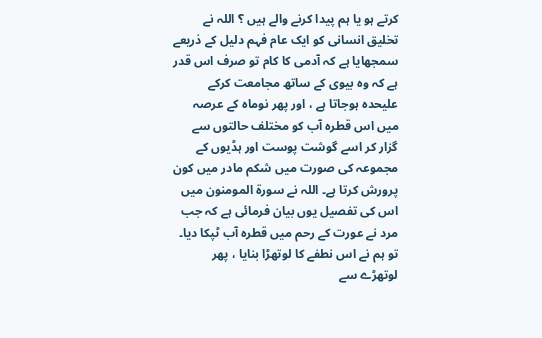کرتے ہو یا ہم پیدا کرنے والے ہیں ؟ اللہ نے تخلیق انسانی کو ایک عام فہم دلیل کے ذریعے سمجھایا ہے کہ آدمی کا کام تو صرف اس قدر ہے کہ وہ بیوی کے ساتھ مجامعت کرکے علیحدہ ہوجاتا ہے ، اور پھر نوماہ کے عرصہ میں اس قطرہ آب کو مختلف حالتوں سے گزار کر اسے گوشت پوست اور ہڈیوں کے مجموعہ کی صورت میں شکم مادر میں کون پرورش کرتا ہے۔ اللہ نے سورة المومنون میں اس کی تفصیل یوں بیان فرمائی ہے کہ جب مرد نے عورت کے رحم میں قطرہ آب ٹپکا دیا۔ تو ہم نے اس نطفے کا لوتھڑا بنایا ، پھر لوتھڑے سے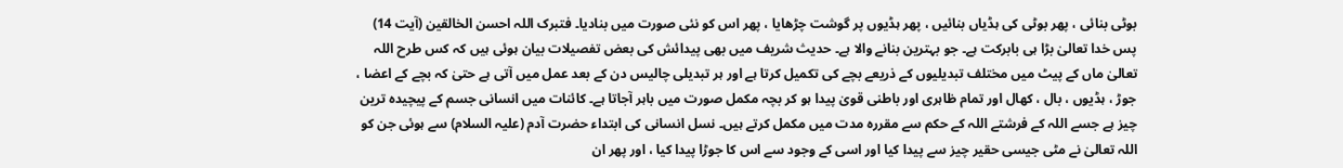بوٹی بنائی ، پھر بوٹی کی ہڈیاں بنائیں ، پھر ہڈیوں پر گوشت چڑھایا ، پھر اس کو نئی صورت میں بنادیا۔ فتبرک اللہ احسن الخالقین (آیت 14) پس خدا تعالیٰ بڑا ہی بابرکت ہے۔ جو بہترین بنانے والا ہے۔ حدیث شریف میں بھی پیدائش کی بعض تفصیلات بیان ہوئی ہیں کہ کس طرح اللہ تعالیٰ ماں کے پیٹ میں مختلف تبدیلیوں کے ذریعے بچے کی تکمیل کرتا ہے اور ہر تبدیلی چالیس دن کے بعد عمل میں آتی ہے حتیٰ کہ بچے کے اعضا ، جوڑ ، ہڈیوں ، بال ، کھال اور تمام ظاہری اور باطنی قویٰ پیدا ہو کر بچہ مکمل صورت میں باہر آجاتا ہے۔ کائنات میں انسانی جسم کے پیچیدہ ترین چیز ہے جسے اللہ کے فرشتے اللہ کے حکم سے مقررہ مدت میں مکمل کرتے ہیں۔ نسل انسانی کی ابتداء حضرت آدم (علیہ السلام) سے ہوئی جن کو اللہ تعالیٰ نے مٹی جیسی حقیر چیز سے پیدا کیا اور اسی کے وجود سے اس کا جوڑا پیدا کیا ، اور پھر ان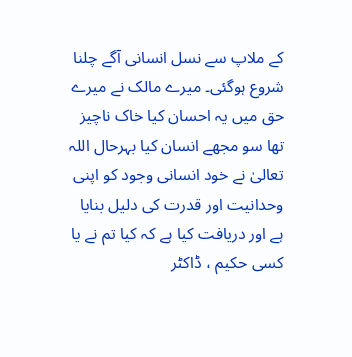کے ملاپ سے نسل انسانی آگے چلنا شروع ہوگئی۔ میرے مالک نے میرے حق میں یہ احسان کیا خاک ناچیز تھا سو مجھے انسان کیا بہرحال اللہ تعالیٰ نے خود انسانی وجود کو اپنی وحدانیت اور قدرت کی دلیل بنایا ہے اور دریافت کیا ہے کہ کیا تم نے یا کسی حکیم ، ڈاکٹر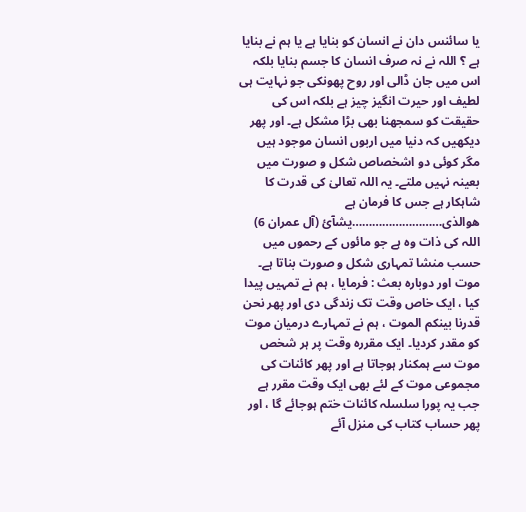یا سائنس دان نے انسان کو بنایا ہے یا ہم نے بنایا ہے ؟ اللہ نے نہ صرف انسان کا جسم بنایا بلکہ اس میں جان ڈالی اور روح پھونکی جو نہایت ہی لطیف اور حیرت انگیز چیز ہے بلکہ اس کی حقیقت کو سمجھنا بھی بڑا مشکل ہے۔ اور پھر دیکھیں کہ دنیا میں اربوں انسان موجود ہیں مگر کوئی دو اشخصاص شکل و صورت میں بعینہ نہیں ملتے۔ یہ اللہ تعالیٰ کی قدرت کا شاہکار ہے جس کا فرمان ہے ھوالذی………………………یشآئ (آل عمران 6) اللہ کی ذات وہ ہے جو مائوں کے رحموں میں حسب منشا تمہاری شکل و صورت بناتا ہے۔ موت اور دوبارہ بعث : فرمایا ، ہم نے تمہیں پیدا کیا ، ایک خاص وقت تک زندگی دی اور پھر نحن قدرنا بینکم الموت ، ہم نے تمہارے درمیان موت کو مقدر کردیا۔ ایک مقررہ وقت پر ہر شخص موت سے ہمکنار ہوجاتا ہے اور پھر کائنات کی مجموعی موت کے لئے بھی ایک وقت مقرر ہے جب یہ پورا سلسلہ کائنات ختم ہوجائے گا ، اور پھر حساب کتاب کی منزل آئے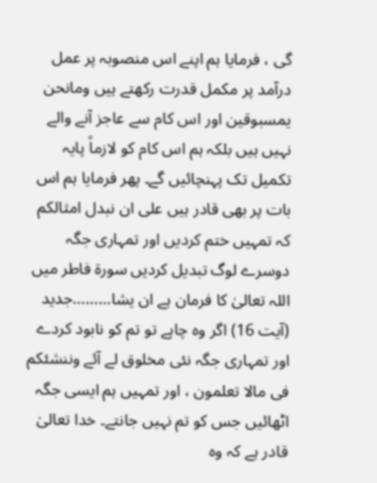گی ، فرمایا ہم اپنے اس منصوبہ پر عمل درآمد پر مکمل قدرت رکھتے ہیں ومانحن یمسبوقین اور اس کام سے عاجز آنے والے نہیں ہیں بلکہ ہم اس کام کو لازماً پایہ تکمیل تک پہنچائیں گے۔ پھر فرمایا ہم اس بات پر بھی قادر ہیں علی ان نبدل امثالکم کہ تمہیں ختم کردیں اور تمہاری جگہ دوسرے لوگ تبدیل کردیں سورة فاطر میں اللہ تعالیٰ کا فرمان ہے ان یشا………جدید (آیت 16) اگر وہ چاہے تو تم کو نابود کردے اور تمہاری جگہ نئی مخلوق لے آئے وننشئکم فی مالا تعلمون ، اور تمہیں ہم ایسی جگہ اٹھائیں جس کو تم نہیں جانتے۔ خدا تعالیٰ قادر ہے کہ وہ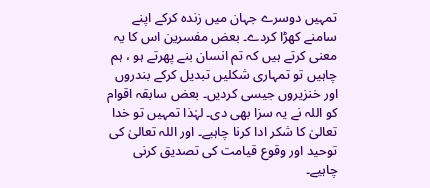تمہیں دوسرے جہان میں زندہ کرکے اپنے سامنے کھڑا کردے۔ بعض مفسرین اس کا یہ معنی کرتے ہیں کہ تم انسان بنے پھرتے ہو ، ہم چاہیں تو تمہاری شکلیں تبدیل کرکے بندروں اور خنزیروں جیسی کردیں۔ بعض سابقہ اقوام کو اللہ نے یہ سزا بھی دی۔ لہٰذا تمہیں تو خدا تعالیٰ کا شکر ادا کرنا چاہیے۔ اور اللہ تعالیٰ کی توحید اور وقوع قیامت کی تصدیق کرنی چاہیے۔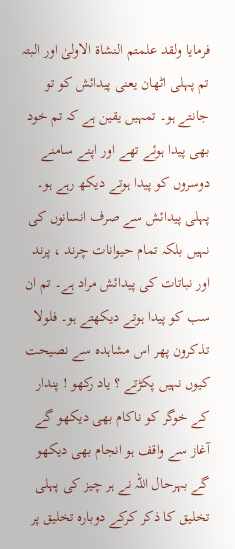فرمایا ولقد علمتم النشاۃ الاولیٰ اور البتہ تم پہلی اٹھان یعنی پیدائش کو تو جانتے ہو۔ تمہیں یقین ہے کہ تم خود بھی پیدا ہوئے تھے اور اپنے سامنے دوسروں کو پیدا ہوتے دیکھ رہے ہو۔ پہلی پیدائش سے صرف انسانوں کی نہیں بلکہ تمام حیوانات چرند ، پرند اور نباتات کی پیدائش مراد ہے۔ تم ان سب کو پیدا ہوتے دیکھتے ہو۔ فلولا تذکرون پھر اس مشاہدہ سے نصیحت کیوں نہیں پکڑتے ؟ یاد رکھو ! پندار کے خوگر کو ناکام بھی دیکھو گے آغاز سے واقف ہو انجام بھی دیکھو گے بہرحال اللہ نے ہر چیز کی پہلی تخلیق کا ذکر کرکے دوبارہ تخلیق پر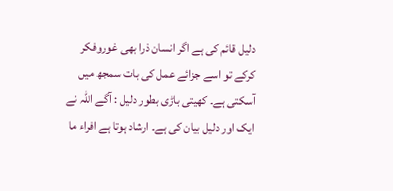دلیل قائم کی ہے اگر انسان ذرا بھی غوروفکر کرکے تو اسے جزائے عمل کی بات سمجھ میں آسکتی ہے۔ کھیتی باڑی بطور دلیل : آگے اللہ نے ایک اور دلیل بیان کی ہے۔ ارشاد ہوتا ہے افراء ما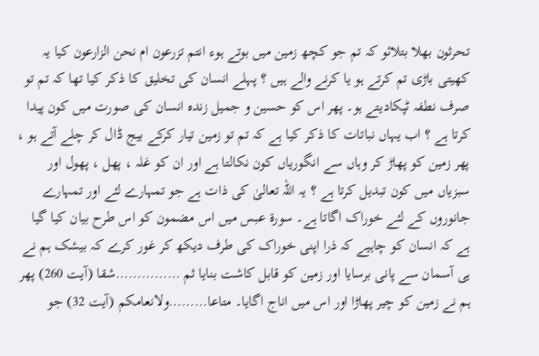تحرثون بھلا بتلائو کہ تم جو کچھ زمین میں بوتے ہوء انتم تزرعون ام نحن الزارعون کیا یہ کھیتی باڑی تم کرتے ہو یا کرنے والے ہیں ؟ پہلے انسان کی تخلیق کا ذکر کیا تھا کہ تم تو صرف نطفہ ٹپکادیتے ہو۔ پھر اس کو حسین و جمیل زندہ انسان کی صورت میں کون پیدا کرتا ہے ؟ اب یہاں نباتات کا ذکر کیا ہے کہ تم تو زمین تیار کرکے بیج ڈال کر چلے آتے ہو ، پھر زمین کو پھاڑ کر وہاں سے انگوریاں کون نکالتا ہے اور ان کو غلہ ، پھل ، پھول اور سبزیاں میں کون تبدیل کرتا ہے ؟ یہ اللہ تعالیٰ کی ذات ہے جو تمہارے لئے اور تمہارے جانوروں کے لئے خوراک اگاتا ہے۔ سورة عبس میں اس مضمون کو اس طرح بیان کیا گیا ہے کہ انسان کو چاہیے کہ ذرا اپنی خوراک کی طرف دیکھ کر غور کرے کہ بیشک ہم نے ہی آسمان سے پانی برسایا اور زمین کو قابل کاشت بنایا ثم ……………شقا (آیت 260) پھر ہم نے زمین کو چیر پھاڑا اور اس میں اناج اگایا۔ متاعا………ولانعامکم (آیت 32) جو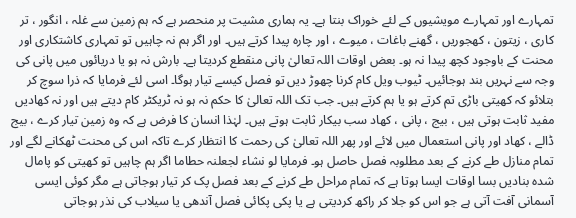تمہارے اور تمہارے مویشیوں کے لئے خوراک بنتا ہے۔ یہ ہماری مشیت پر منحصر ہے کہ ہم زمین سے غلہ ، انگور ، تر کاری ، زیتون ، کھجوریں ، گھنے باغات ، میوے ، اور چارہ پیدا کرتے ہیں۔ اور اگر ہم نہ چاہیں تو تمہاری کاشتکاری اور محنت کے باوجود کچھ پیدا نہ ہو۔ بعض اوقات اللہ تعالیٰ پانی منقطع کردیتا ہے۔ بارش نہ ہو یا دریائوں میں پانی کی وجہ سے نہریں بند ہوجائیں۔ ٹیوب ویل کام کرنا چھوڑ دیں تو فصل کیسے تیار ہوگا۔ اسی لئے فرمایا کہ ذرا سوچ کر بتلائو کہ کھیتی باڑی تم کرتے ہو یا ہم کرتے ہیں۔ جب تک اللہ تعالیٰ کا حکم نہ ہو نہ ٹریکٹر کام دیتے ہیں اور نہ کھادیں مفید ثابت ہوتی ہیں ، بیج ، پانی ، کھاد سب بیکار ثابت ہوتے ہیں۔ لہٰذا انسان کا فرض ہے کہ وہ زمین تیار کرے ، بیج ڈالے ، کھاد اور پانی استعمال میں لائے اور پھر اللہ تعالیٰ کی رحمت کا انتظار کرے تاکہ اس کی محنت ٹھکانے لگے اور تمام منازل طے کرنے کے بعد مطلوبہ فصل حاصل ہو۔ فرمایا لو نشاء لجعلنہ حطاما اگر ہم چاہیں تو کھیتی کو پامال شدہ بنادیں بسا اوقات ایسا ہوتا ہے کہ تمام مراحل طے کرنے کے بعد فصل پک کر تیار ہوجاتی ہے مگر کوئی ایسی آسمانی آفت آتی ہے جو اس کو جلا کر راکھ کردیتی ہے یا پکی پکائی فصل آندھی یا سیلاب کی نذر ہوجاتی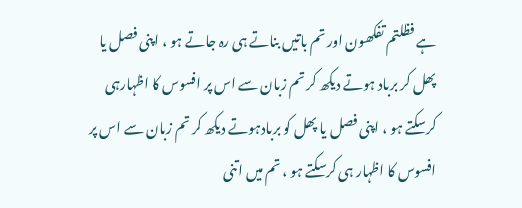ہے فظلتم تفکھون اور تم باتیں بناتے ہی رہ جاتے ہو ، اپنی فصل یا پھل کر برباد ہوتے دیکھ کر تم زبان سے اس پر افسوس کا اظہارہی کرسکتے ہو ، اپنی فصل یا پھل کو بربادہوتے دیکھ کر تم زبان سے اس پر افسوس کا اظہار ہی کرسکتے ہو ، تم میں اتنی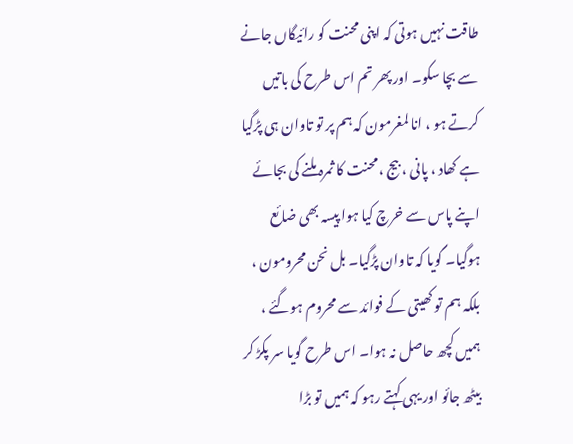طاقت نہیں ہوتی کہ اپنی محنت کو رائیگاں جانے سے بچا سکو۔ اور پھر تم اس طرح کی باتیں کرتے ہو ، انا لمغرمون کہ ہم پر تو تاوان ہی پڑگیا ہے کھاد ، پانی ، بیج ، محنت کا ثمرہ ملنے کی بجائے اپنے پاس سے خرچ کیا ہوا پیسہ بھی ضائع ہوگیا۔ گویا کہ تاوان پڑگیا۔ بل نحن محرومون ، بلکہ ہم تو کھیتی کے فوائد سے محروم ہوگئے ، ہمیں کچھ حاصل نہ ہوا۔ اس طرح گویا سر پکڑ کر بیٹھ جائو اور یہی کہتے رہو کہ ہمیں تو بڑا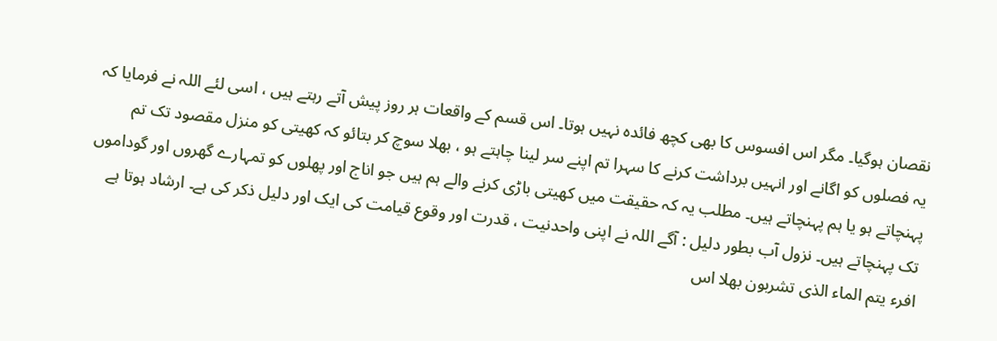نقصان ہوگیا۔ مگر اس افسوس کا بھی کچھ فائدہ نہیں ہوتا۔ اس قسم کے واقعات ہر روز پیش آتے رہتے ہیں ، اسی لئے اللہ نے فرمایا کہ یہ فصلوں کو اگانے اور انہیں برداشت کرنے کا سہرا تم اپنے سر لینا چاہتے ہو ، بھلا سوچ کر بتائو کہ کھیتی کو منزل مقصود تک تم پہنچاتے ہو یا ہم پہنچاتے ہیں۔ مطلب یہ کہ حقیقت میں کھیتی باڑی کرنے والے ہم ہیں جو اناج اور پھلوں کو تمہارے گھروں اور گوداموں تک پہنچاتے ہیں۔ نزول آب بطور دلیل : آگے اللہ نے اپنی واحدنیت ، قدرت اور وقوع قیامت کی ایک اور دلیل ذکر کی ہے۔ ارشاد ہوتا ہے افرء یتم الماء الذی تشربون بھلا اس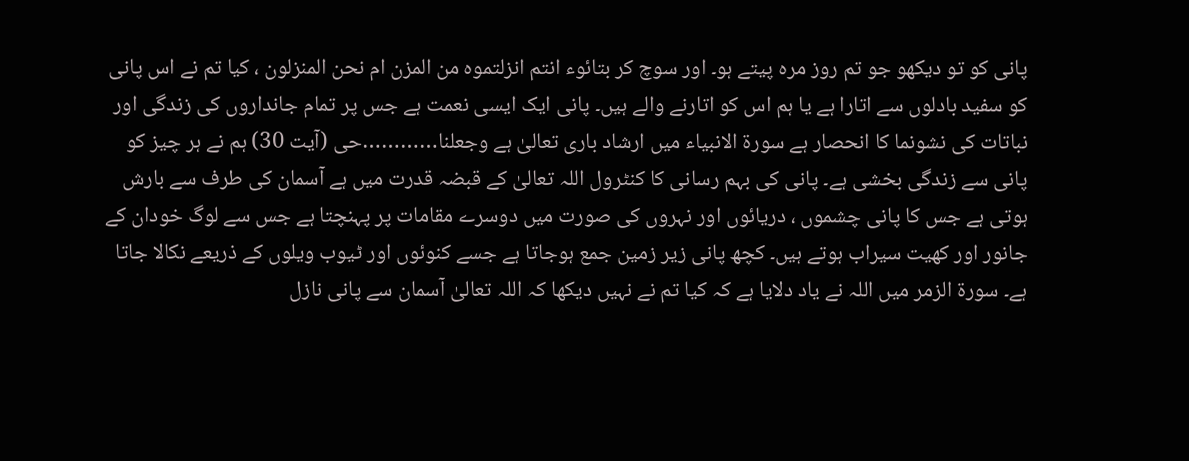پانی کو تو دیکھو جو تم روز مرہ پیتے ہو۔ اور سوچ کر بتائوء انتم انزلتموہ من المزن ام نحن المنزلون ، کیا تم نے اس پانی کو سفید بادلوں سے اتارا ہے یا ہم اس کو اتارنے والے ہیں۔ پانی ایک ایسی نعمت ہے جس پر تمام جانداروں کی زندگی اور نباتات کی نشونما کا انحصار ہے سورة الانبیاء میں ارشاد باری تعالیٰ ہے وجعلنا…………حی (آیت 30) ہم نے ہر چیز کو پانی سے زندگی بخشی ہے۔ پانی کی بہم رسانی کا کنٹرول اللہ تعالیٰ کے قبضہ قدرت میں ہے آسمان کی طرف سے بارش ہوتی ہے جس کا پانی چشموں ، دریائوں اور نہروں کی صورت میں دوسرے مقامات پر پہنچتا ہے جس سے لوگ خودان کے جانور اور کھیت سیراب ہوتے ہیں۔ کچھ پانی زیر زمین جمع ہوجاتا ہے جسے کنوئوں اور ٹیوب ویلوں کے ذریعے نکالا جاتا ہے۔ سورۃ الزمر میں اللہ نے یاد دلایا ہے کہ کیا تم نے نہیں دیکھا کہ اللہ تعالیٰ آسمان سے پانی نازل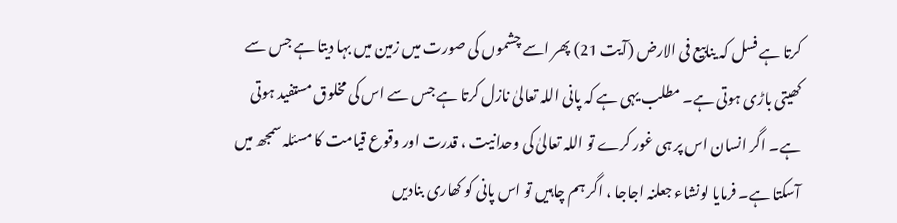کرتا ہے فسل کہ ینابیع فی الارض (آیت 21) پھر اسے چشموں کی صورت میں زمین میں بہا دیتا ہے جس سے کھیتی باڑی ہوتی ہے۔ مطلب یہی ہے کہ پانی اللہ تعالیٰ نازل کرتا ہے جس سے اس کی مخلوق مستفید ہوتی ہے۔ اگر انسان اس پر ہی غور کرے تو اللہ تعالیٰ کی وحدانیت ، قدرت اور وقوع قیامت کا مسئلہ سمجھ میں آسکتا ہے۔ فرمایا لونشاء جعلنہ اجاجا ، اگر ہم چاہیں تو اس پانی کو کھاری بنادیں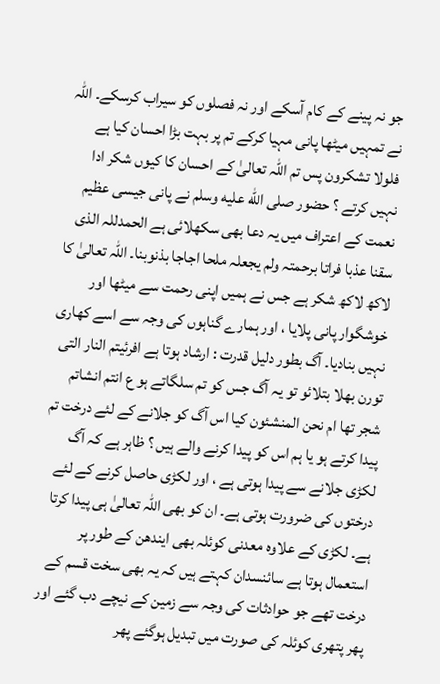جو نہ پینے کے کام آسکے اور نہ فصلوں کو سیراب کرسکے۔ اللہ نے تمہیں میٹھا پانی مہیا کرکے تم پر بہت بڑا احسان کیا ہے فلولا تشکرون پس تم اللہ تعالیٰ کے احسان کا کیوں شکر ادا نہیں کرتے ؟ حضور صلى الله عليه وسلم نے پانی جیسی عظیم نعمت کے اعتراف میں یہ دعا بھی سکھلائی ہے الحمدللہ الذی سقنا عذبا فراتا برحمتہ ولم یجعلہ ملحا اجاجا بذنوبنا۔ اللہ تعالیٰ کا لاکھ لاکھ شکر ہے جس نے ہمیں اپنی رحمت سے میٹھا اور خوشگوار پانی پلایا ، اور ہمارے گناہوں کی وجہ سے اسے کھاری نہیں بنادیا۔ آگ بطور دلیل قدرت : ارشاد ہوتا ہے افرئیتم النار التی تورن بھلا بتلائو تو یہ آگ جس کو تم سلگاتے ہو ع انتم انشاتم شجر تھا ام نحن المنشئون کیا اس آگ کو جلانے کے لئے درخت تم پیدا کرتے ہو یا ہم اس کو پیدا کرنے والے ہیں ؟ ظاہر ہے کہ آگ لکڑی جلانے سے پیدا ہوتی ہے ، اور لکڑی حاصل کرنے کے لئے درختوں کی ضرورت ہوتی ہے۔ ان کو بھی اللہ تعالیٰ ہی پیدا کرتا ہے۔ لکڑی کے علاوہ معدنی کوئلہ بھی ایندھن کے طور پر استعمال ہوتا ہے سائنسدان کہتے ہیں کہ یہ بھی سخت قسم کے درخت تھے جو حوادثات کی وجہ سے زمین کے نیچے دب گئے اور پھر پتھری کوئلہ کی صورت میں تبدیل ہوگئے پھر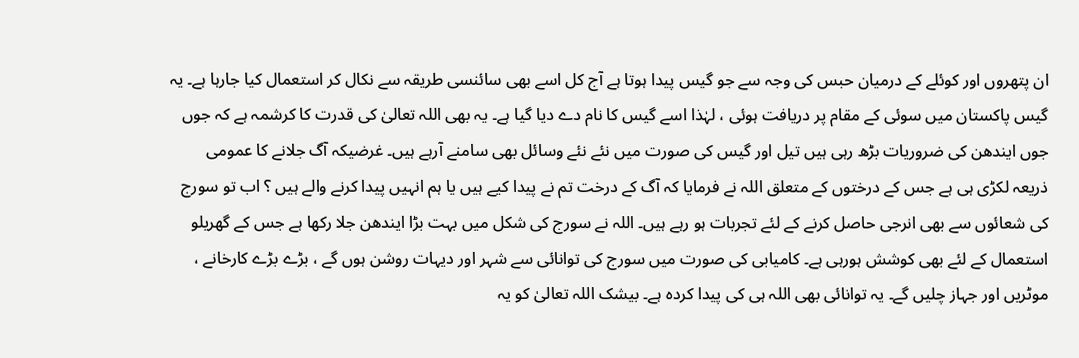ان پتھروں اور کوئلے کے درمیان حبس کی وجہ سے جو گیس پیدا ہوتا ہے آج کل اسے بھی سائنسی طریقہ سے نکال کر استعمال کیا جارہا ہے۔ یہ گیس پاکستان میں سوئی کے مقام پر دریافت ہوئی ، لہٰذا اسے گیس کا نام دے دیا گیا ہے۔ یہ بھی اللہ تعالیٰ کی قدرت کا کرشمہ ہے کہ جوں جوں ایندھن کی ضروریات بڑھ رہی ہیں تیل اور گیس کی صورت میں نئے نئے وسائل بھی سامنے آرہے ہیں۔ غرضیکہ آگ جلانے کا عمومی ذریعہ لکڑی ہی ہے جس کے درختوں کے متعلق اللہ نے فرمایا کہ آگ کے درخت تم نے پیدا کیے ہیں یا ہم انہیں پیدا کرنے والے ہیں ؟ اب تو سورج کی شعائوں سے بھی انرجی حاصل کرنے کے لئے تجربات ہو رہے ہیں۔ اللہ نے سورج کی شکل میں بہت بڑا ایندھن جلا رکھا ہے جس کے گھریلو استعمال کے لئے بھی کوشش ہورہی ہے۔ کامیابی کی صورت میں سورج کی توانائی سے شہر اور دیہات روشن ہوں گے ، بڑے بڑے کارخانے ، موٹریں اور جہاز چلیں گے۔ یہ توانائی بھی اللہ ہی کی پیدا کردہ ہے۔ بیشک اللہ تعالیٰ کو یہ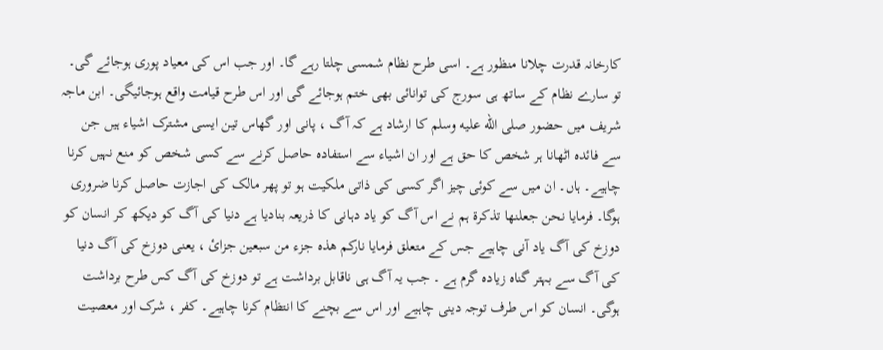کارخانہ قدرت چلانا منظور ہے۔ اسی طرح نظام شمسی چلتا رہے گا۔ اور جب اس کی معیاد پوری ہوجائے گی۔ تو سارے نظام کے ساتھ ہی سورج کی توانائی بھی ختم ہوجائے گی اور اس طرح قیامت واقع ہوجائیگی۔ ابن ماجہ شریف میں حضور صلى الله عليه وسلم کا ارشاد ہے کہ آگ ، پانی اور گھاس تین ایسی مشترک اشیاء ہیں جن سے فائدہ اٹھانا ہر شخص کا حق ہے اور ان اشیاء سے استفادہ حاصل کرنے سے کسی شخص کو منع نہیں کرنا چاہیے۔ ہاں۔ ان میں سے کوئی چیز اگر کسی کی ذاتی ملکیت ہو تو پھر مالک کی اجازت حاصل کرنا ضروری ہوگا۔ فرمایا نحن جعلنھا تذکرۃ ہم نے اس آگ کو یاد دہانی کا ذریعہ بنادیا ہے دنیا کی آگ کو دیکھ کر انسان کو دوزخ کی آگ یاد آنی چاہیے جس کے متعلق فرمایا نارکم ھذہ جزء من سبعین جزائ ، یعنی دوزخ کی آگ دنیا کی آگ سے بہتر گناہ زیادہ گرم ہے ۔ جب یہ آگ ہی ناقابل برداشت ہے تو دوزخ کی آگ کس طرح برداشت ہوگی۔ انسان کو اس طرف توجہ دینی چاہیے اور اس سے بچنے کا انتظام کرنا چاہیے۔ کفر ، شرک اور معصیت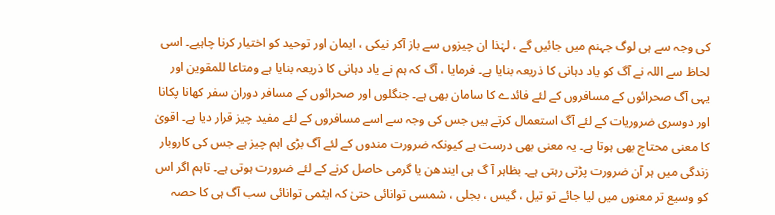کی وجہ سے ہی لوگ جہنم میں جائیں گے ، لہٰذا ان چیزوں سے باز آکر نیکی ، ایمان اور توحید کو اختیار کرنا چاہیے۔ اسی لحاظ سے اللہ نے آگ کو یاد دہانی کا ذریعہ بنایا ہے۔ فرمایا ، آگ کہ ہم نے یاد دہانی کا ذریعہ بنایا ہے ومتاعا للمقوین اور یہی آگ صحرائوں کے مسافروں کے لئے فائدے کا سامان بھی ہے۔ جنگلوں اور صحرائوں کے مسافر دوران سفر کھانا پکانا اور دوسری ضروریات کے لئے آگ استعمال کرتے ہیں جس کی وجہ سے اسے مسافروں کے لئے مفید چیز قرار دیا ہے۔ اقویٰ کا معنی محتاج بھی ہوتا ہے۔ یہ معنی بھی درست ہے کیونکہ ضرورت مندوں کے لئے آگ بڑی اہم چیز ہے جس کی کاروبار زندگی میں ہر آن ضرورت پڑتی رہتی ہے۔ بظاہر آ گ ہی ایندھن یا گرمی حاصل کرنے کے لئے ضرورت ہوتی ہے۔ تاہم اگر اس کو وسیع تر معنوں میں لیا جائے تو تیل ، گیس ، بجلی ، شمسی توانائی حتیٰ کہ ایٹمی توانائی سب آگ ہی کا حصہ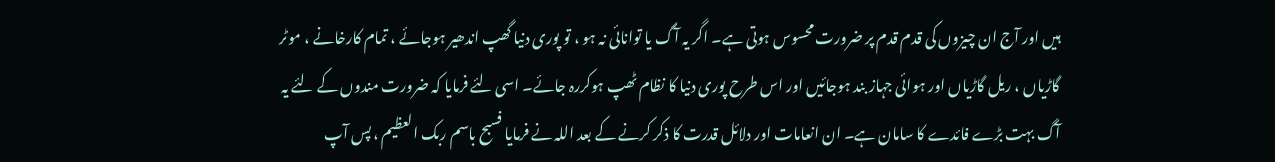ہیں اور آج ان چیزوں کی قدم قدم پر ضرورت محسوس ہوتی ہے۔ اگر یہ آگ یا توانائی نہ ہو ، تو پوری دنیا گھپ اندھیر ہوجائے ، تمام کارخانے ، موٹر گاڑیاں ، ریل گاڑیاں اور ہوائی جہاز بند ہوجائیں اور اس طرح پوری دنیا کا نظام ٹھپ ہوکررہ جائے۔ اسی لئے فرمایا کہ ضرورت مندوں کے لئے یہ آگ بہت بڑے فائدے کا سامان ہے۔ ان انعامات اور دلائل قدرت کا ذکر کرنے کے بعد اللہ نے فرمایا فسبح باسم ربک العظیم ، پس آپ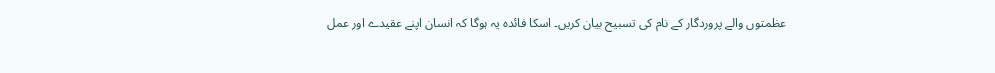عظمتوں والے پروردگار کے نام کی تسبیح بیان کریں۔ اسکا فائدہ یہ ہوگا کہ انسان اپنے عقیدے اور عمل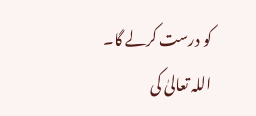کو درست کرلے گا۔ اللہ تعالیٰ کی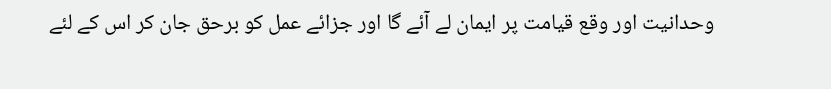وحدانیت اور وقع قیامت پر ایمان لے آئے گا اور جزائے عمل کو برحق جان کر اس کے لئے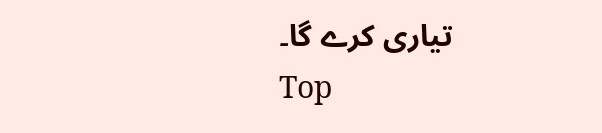تیاری کرے گا۔
Top